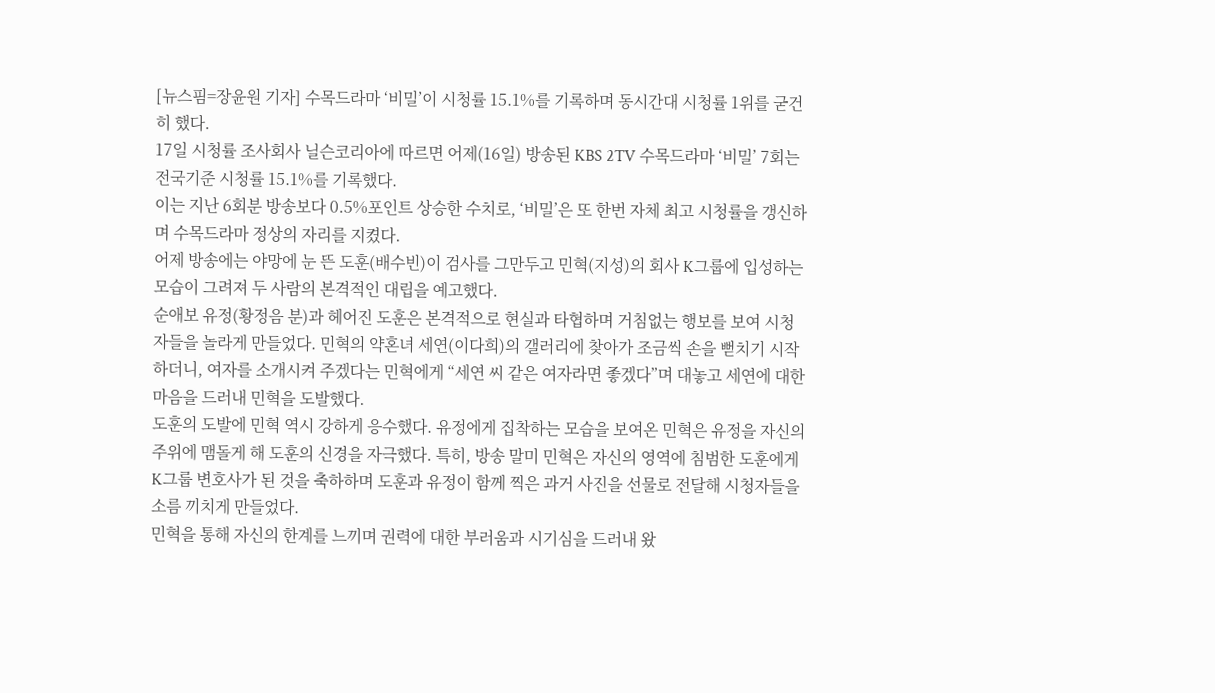[뉴스핌=장윤원 기자] 수목드라마 ‘비밀’이 시청률 15.1%를 기록하며 동시간대 시청률 1위를 굳건히 했다.
17일 시청률 조사회사 닐슨코리아에 따르면 어제(16일) 방송된 KBS 2TV 수목드라마 ‘비밀’ 7회는 전국기준 시청률 15.1%를 기록했다.
이는 지난 6회분 방송보다 0.5%포인트 상승한 수치로, ‘비밀’은 또 한번 자체 최고 시청률을 갱신하며 수목드라마 정상의 자리를 지켰다.
어제 방송에는 야망에 눈 뜬 도훈(배수빈)이 검사를 그만두고 민혁(지성)의 회사 K그룹에 입성하는 모습이 그려져 두 사람의 본격적인 대립을 예고했다.
순애보 유정(황정음 분)과 헤어진 도훈은 본격적으로 현실과 타협하며 거침없는 행보를 보여 시청자들을 놀라게 만들었다. 민혁의 약혼녀 세연(이다희)의 갤러리에 찾아가 조금씩 손을 뻗치기 시작하더니, 여자를 소개시켜 주겠다는 민혁에게 “세연 씨 같은 여자라면 좋겠다”며 대놓고 세연에 대한 마음을 드러내 민혁을 도발했다.
도훈의 도발에 민혁 역시 강하게 응수했다. 유정에게 집착하는 모습을 보여온 민혁은 유정을 자신의 주위에 맴돌게 해 도훈의 신경을 자극했다. 특히, 방송 말미 민혁은 자신의 영역에 침범한 도훈에게 K그룹 변호사가 된 것을 축하하며 도훈과 유정이 함께 찍은 과거 사진을 선물로 전달해 시청자들을 소름 끼치게 만들었다.
민혁을 통해 자신의 한계를 느끼며 권력에 대한 부러움과 시기심을 드러내 왔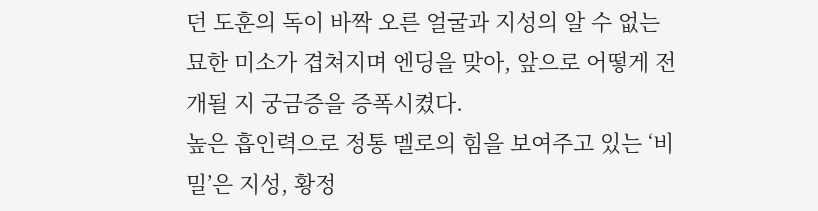던 도훈의 독이 바짝 오른 얼굴과 지성의 알 수 없는 묘한 미소가 겹쳐지며 엔딩을 맞아, 앞으로 어떻게 전개될 지 궁금증을 증폭시켰다.
높은 흡인력으로 정통 멜로의 힘을 보여주고 있는 ‘비밀’은 지성, 황정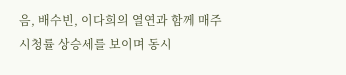음, 배수빈, 이다희의 열연과 함께 매주 시청률 상승세를 보이며 동시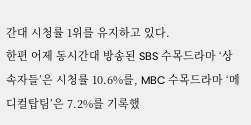간대 시청률 1위를 유지하고 있다.
한편 어제 동시간대 방송된 SBS 수목드라마 ‘상속자들’은 시청률 10.6%를, MBC 수목드라마 ‘메디컬탑팀’은 7.2%를 기록했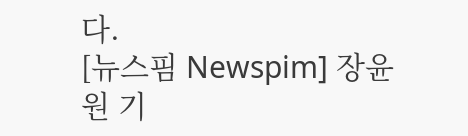다.
[뉴스핌 Newspim] 장윤원 기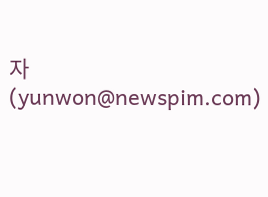자 (yunwon@newspim.com)